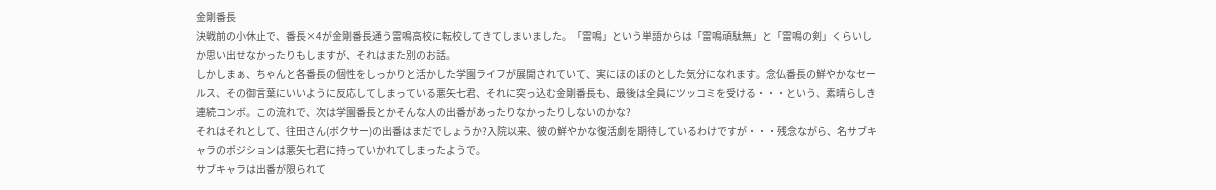金剛番長
決戦前の小休止で、番長×4が金剛番長通う雷鳴高校に転校してきてしまいました。「雷鳴」という単語からは「雷鳴頑駄無」と「雷鳴の剣」くらいしか思い出せなかったりもしますが、それはまた別のお話。
しかしまぁ、ちゃんと各番長の個性をしっかりと活かした学園ライフが展開されていて、実にほのぼのとした気分になれます。念仏番長の鮮やかなセールス、その御言葉にいいように反応してしまっている悪矢七君、それに突っ込む金剛番長も、最後は全員にツッコミを受ける・・・という、素晴らしき連続コンボ。この流れで、次は学園番長とかそんな人の出番があったりなかったりしないのかな?
それはそれとして、往田さん(ボクサー)の出番はまだでしょうか?入院以来、彼の鮮やかな復活劇を期待しているわけですが・・・残念ながら、名サブキャラのポジションは悪矢七君に持っていかれてしまったようで。
サブキャラは出番が限られて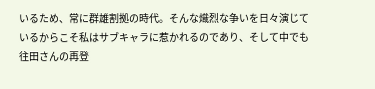いるため、常に群雄割拠の時代。そんな熾烈な争いを日々演じているからこそ私はサブキャラに惹かれるのであり、そして中でも往田さんの再登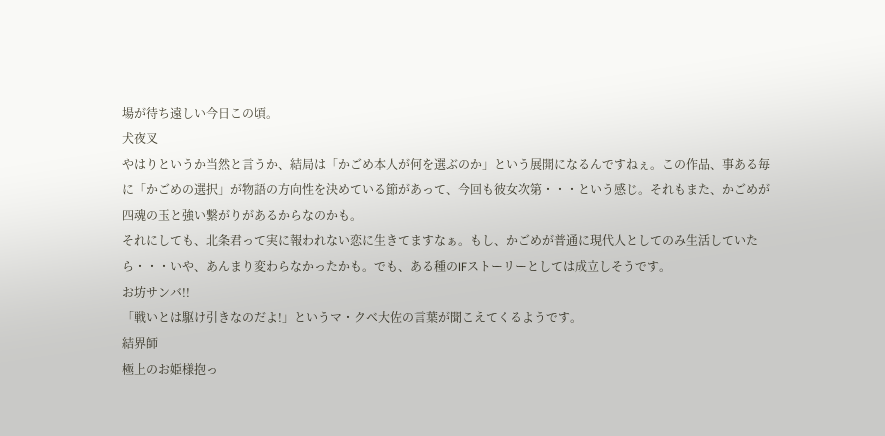場が待ち遠しい今日この頃。
犬夜叉
やはりというか当然と言うか、結局は「かごめ本人が何を選ぶのか」という展開になるんですねぇ。この作品、事ある毎に「かごめの選択」が物語の方向性を決めている節があって、今回も彼女次第・・・という感じ。それもまた、かごめが四魂の玉と強い繋がりがあるからなのかも。
それにしても、北条君って実に報われない恋に生きてますなぁ。もし、かごめが普通に現代人としてのみ生活していたら・・・いや、あんまり変わらなかったかも。でも、ある種のIFストーリーとしては成立しそうです。
お坊サンバ!!
「戦いとは駆け引きなのだよ!」というマ・クベ大佐の言葉が聞こえてくるようです。
結界師
極上のお姫様抱っ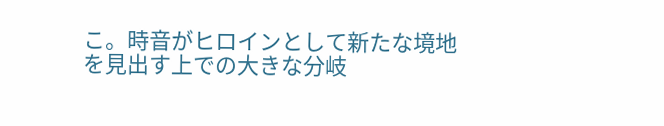こ。時音がヒロインとして新たな境地を見出す上での大きな分岐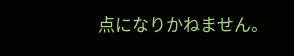点になりかねません。